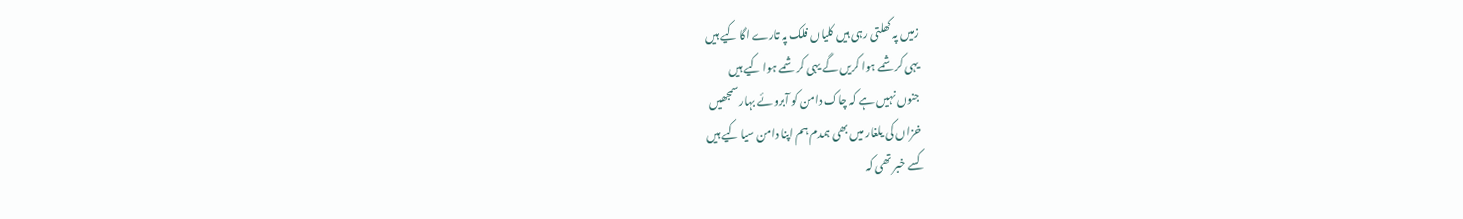زمیں پہ کھلتی رہی ہیں کلیاں فلک پہ تارے اگا کیے ہیں
یہی کرشمے ہوا کریں گے یہی کرشمے ہوا کیے ہیں
جنوں نہیں ہے کہ چاک دامن کو آبروئے بہار سمجھیں
خزاں کی یلغار میں بھی ہمدم ہم اپنا دامن سیا کیے ہیں
کسے خبر تھی کہ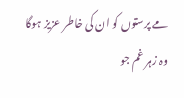مے پرستوں کو ان کی خاطر عزیز ہوگا
وہ زہر غم جو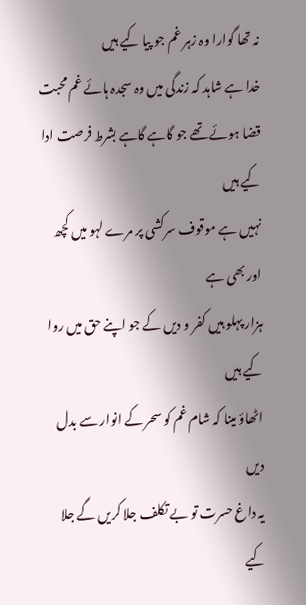نہ تھا گوارا وہ زہر غم جو پیا کیے ہیں
خدا ہے شاہد کہ زندگی میں وہ سجدہ ہائے غم محبت
قضا ہوئے تھے جو گاہے گاہے بشرط فرصت ادا کیے ہیں
نہیں ہے موقوف سرکشی پر مرے لہو میں کچھ اور بھی ہے
ہزار پہلو ہیں کفر و دیں کے جو اپنے حق میں روا کیے ہیں
اٹھاؤ مینا کہ شام غم کو سحر کے انوار سے بدل دیں
یہ داغ حسرت تو بے تکلف جلا کریں گے جلا کیے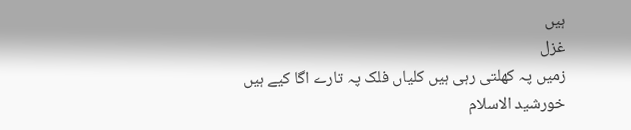ہیں
غزل
زمیں پہ کھلتی رہی ہیں کلیاں فلک پہ تارے اگا کیے ہیں
خورشید الاسلام